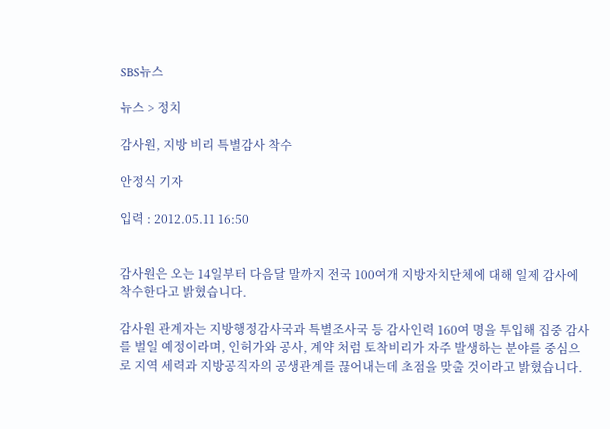SBS뉴스

뉴스 > 정치

감사원, 지방 비리 특별감사 착수

안정식 기자

입력 : 2012.05.11 16:50


감사원은 오는 14일부터 다음달 말까지 전국 100여개 지방자치단체에 대해 일제 감사에 착수한다고 밝혔습니다.

감사원 관계자는 지방행정감사국과 특별조사국 등 감사인력 160여 명을 투입해 집중 감사를 벌일 예정이라며, 인허가와 공사, 계약 처럼 토착비리가 자주 발생하는 분야를 중심으로 지역 세력과 지방공직자의 공생관계를 끊어내는데 초점을 맞출 것이라고 밝혔습니다.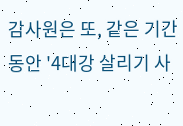감사원은 또, 같은 기간 동안 '4대강 살리기 사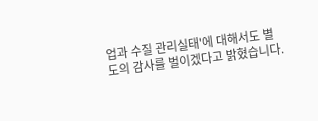업과 수질 관리실태'에 대해서도 별도의 감사를 벌이겠다고 밝혔습니다.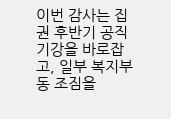이번 감사는 집권 후반기 공직 기강을 바로잡고, 일부 복지부동 조짐을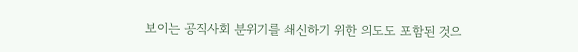보이는 공직사회 분위기를 쇄신하기 위한 의도도 포함된 것으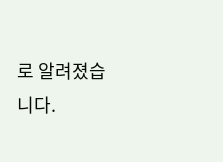로 알려졌습니다.